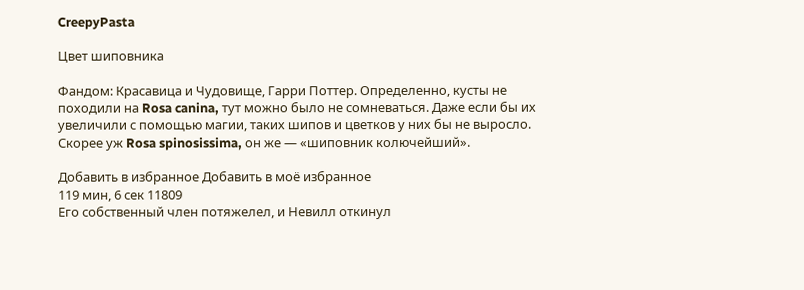CreepyPasta

Цвет шиповника

Фандом: Красавица и Чудовище, Гарри Поттер. Определенно, кусты не походили на Rosa canina, тут можно было не сомневаться. Даже если бы их увеличили с помощью магии, таких шипов и цветков у них бы не выросло. Скорее уж Rosa spinosissima, он же — «шиповник колючейший».

Добавить в избранное Добавить в моё избранное
119 мин, 6 сек 11809
Его собственный член потяжелел, и Невилл откинул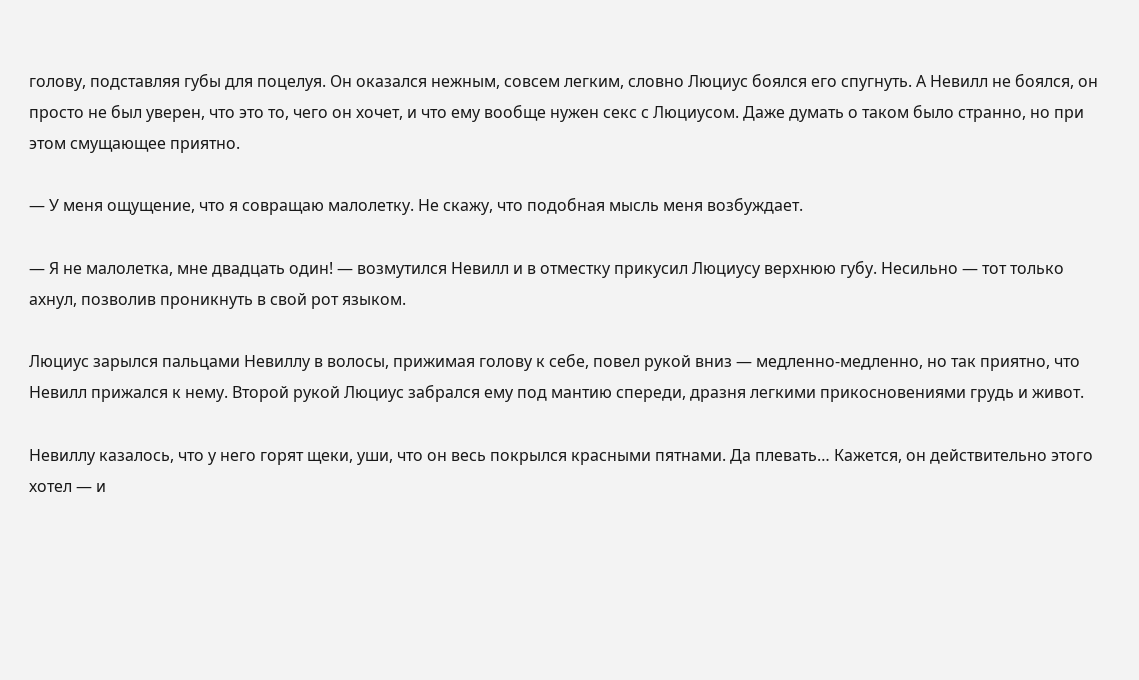голову, подставляя губы для поцелуя. Он оказался нежным, совсем легким, словно Люциус боялся его спугнуть. А Невилл не боялся, он просто не был уверен, что это то, чего он хочет, и что ему вообще нужен секс с Люциусом. Даже думать о таком было странно, но при этом смущающее приятно.

— У меня ощущение, что я совращаю малолетку. Не скажу, что подобная мысль меня возбуждает.

— Я не малолетка, мне двадцать один! — возмутился Невилл и в отместку прикусил Люциусу верхнюю губу. Несильно — тот только ахнул, позволив проникнуть в свой рот языком.

Люциус зарылся пальцами Невиллу в волосы, прижимая голову к себе, повел рукой вниз — медленно-медленно, но так приятно, что Невилл прижался к нему. Второй рукой Люциус забрался ему под мантию спереди, дразня легкими прикосновениями грудь и живот.

Невиллу казалось, что у него горят щеки, уши, что он весь покрылся красными пятнами. Да плевать… Кажется, он действительно этого хотел — и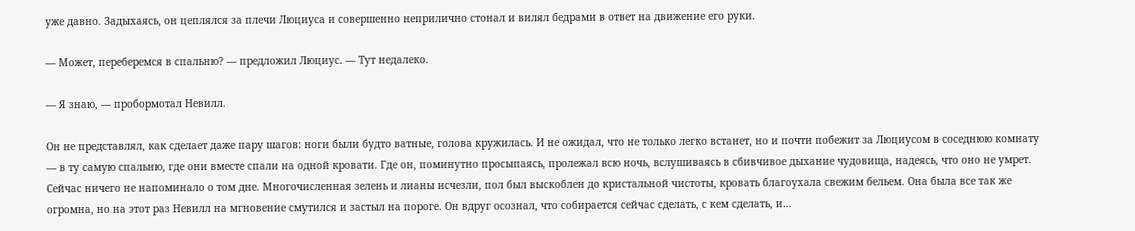уже давно. Задыхаясь, он цеплялся за плечи Люциуса и совершенно неприлично стонал и вилял бедрами в ответ на движение его руки.

— Может, переберемся в спальню? — предложил Люциус. — Тут недалеко.

— Я знаю, — пробормотал Невилл.

Он не представлял, как сделает даже пару шагов: ноги были будто ватные, голова кружилась. И не ожидал, что не только легко встанет, но и почти побежит за Люциусом в соседнюю комнату — в ту самую спальню, где они вместе спали на одной кровати. Где он, поминутно просыпаясь, пролежал всю ночь, вслушиваясь в сбивчивое дыхание чудовища, надеясь, что оно не умрет. Сейчас ничего не напоминало о том дне. Многочисленная зелень и лианы исчезли, пол был выскоблен до кристальной чистоты, кровать благоухала свежим бельем. Она была все так же огромна, но на этот раз Невилл на мгновение смутился и застыл на пороге. Он вдруг осознал, что собирается сейчас сделать, с кем сделать, и…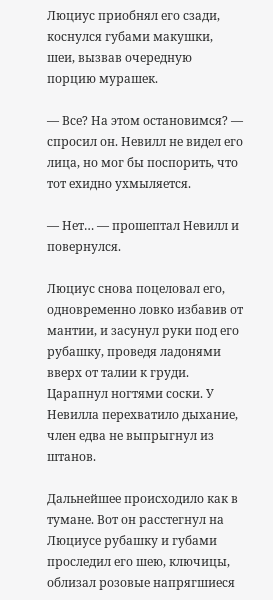Люциус приобнял его сзади, коснулся губами макушки, шеи, вызвав очередную порцию мурашек.

— Все? На этом остановимся? — спросил он. Невилл не видел его лица, но мог бы поспорить, что тот ехидно ухмыляется.

— Нет… — прошептал Невилл и повернулся.

Люциус снова поцеловал его, одновременно ловко избавив от мантии, и засунул руки под его рубашку, проведя ладонями вверх от талии к груди. Царапнул ногтями соски. У Невилла перехватило дыхание, член едва не выпрыгнул из штанов.

Дальнейшее происходило как в тумане. Вот он расстегнул на Люциусе рубашку и губами проследил его шею, ключицы, облизал розовые напрягшиеся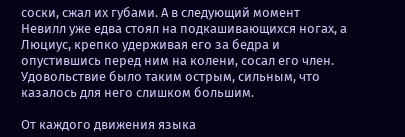соски, сжал их губами. А в следующий момент Невилл уже едва стоял на подкашивающихся ногах, а Люциус, крепко удерживая его за бедра и опустившись перед ним на колени, сосал его член. Удовольствие было таким острым, сильным, что казалось для него слишком большим.

От каждого движения языка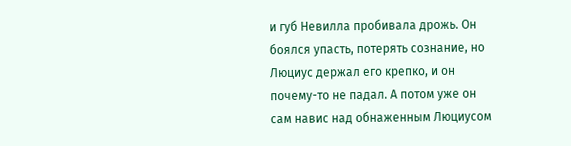и губ Невилла пробивала дрожь. Он боялся упасть, потерять сознание, но Люциус держал его крепко, и он почему-то не падал. А потом уже он сам навис над обнаженным Люциусом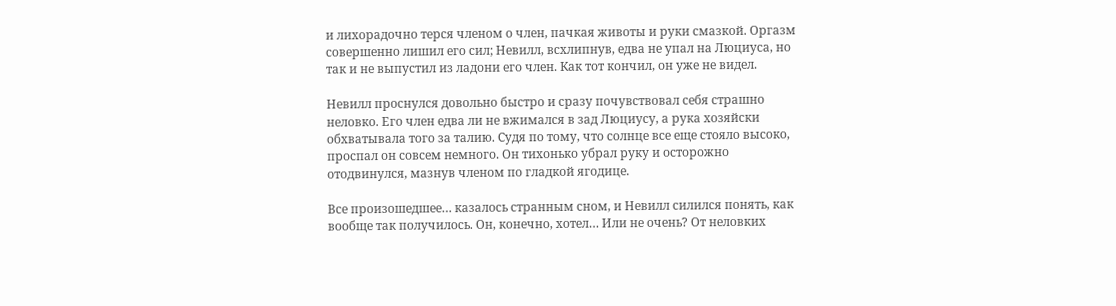и лихорадочно терся членом о член, пачкая животы и руки смазкой. Оргазм совершенно лишил его сил; Невилл, всхлипнув, едва не упал на Люциуса, но так и не выпустил из ладони его член. Как тот кончил, он уже не видел.

Невилл проснулся довольно быстро и сразу почувствовал себя страшно неловко. Его член едва ли не вжимался в зад Люциусу, а рука хозяйски обхватывала того за талию. Судя по тому, что солнце все еще стояло высоко, проспал он совсем немного. Он тихонько убрал руку и осторожно отодвинулся, мазнув членом по гладкой ягодице.

Все произошедшее… казалось странным сном, и Невилл силился понять, как вообще так получилось. Он, конечно, хотел… Или не очень? От неловких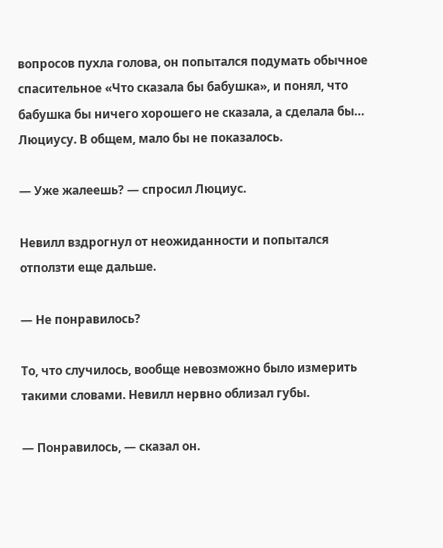вопросов пухла голова, он попытался подумать обычное спасительное «Что сказала бы бабушка», и понял, что бабушка бы ничего хорошего не сказала, а сделала бы… Люциусу. В общем, мало бы не показалось.

— Уже жалеешь? — спросил Люциус.

Невилл вздрогнул от неожиданности и попытался отползти еще дальше.

— Не понравилось?

То, что случилось, вообще невозможно было измерить такими словами. Невилл нервно облизал губы.

— Понравилось, — сказал он.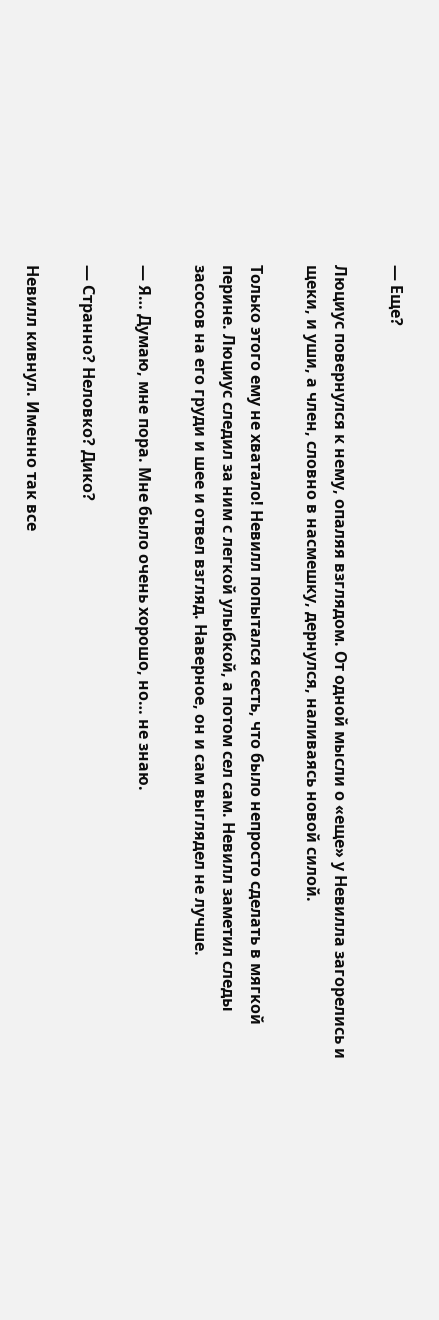— Еще?

Люциус повернулся к нему, опаляя взглядом. От одной мысли о «еще» у Невилла загорелись и щеки, и уши, а член, словно в насмешку, дернулся, наливаясь новой силой.

Только этого ему не хватало! Невилл попытался сесть, что было непросто сделать в мягкой перине. Люциус следил за ним с легкой улыбкой, а потом сел сам. Невилл заметил следы засосов на его груди и шее и отвел взгляд. Наверное, он и сам выглядел не лучше.

— Я… Думаю, мне пора. Мне было очень хорошо, но… не знаю.

— Странно? Неловко? Дико?

Невилл кивнул. Именно так все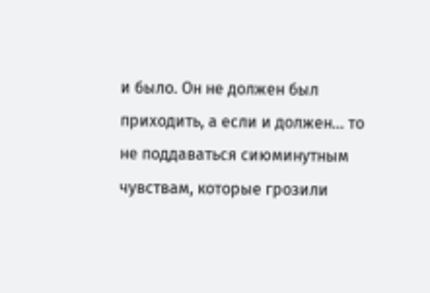и было. Он не должен был приходить, а если и должен… то не поддаваться сиюминутным чувствам, которые грозили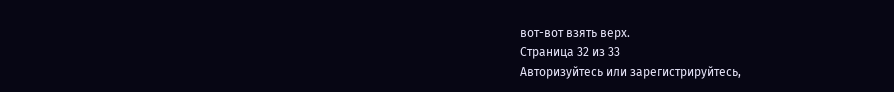вот-вот взять верх.
Страница 32 из 33
Авторизуйтесь или зарегистрируйтесь,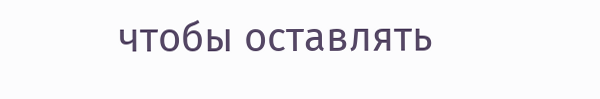чтобы оставлять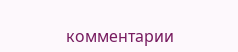комментарии